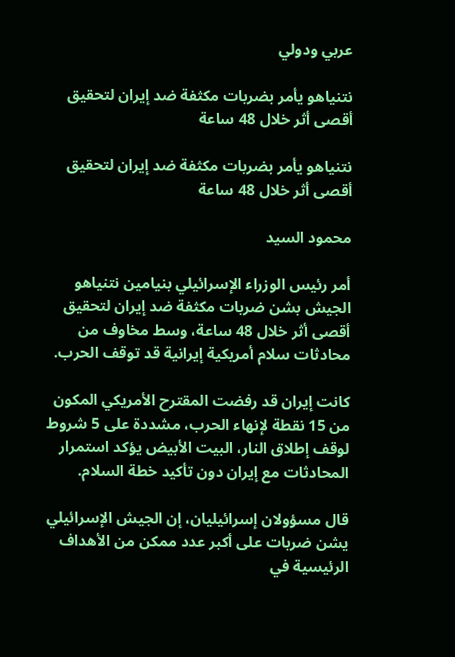عربي ودولي

نتنياهو يأمر بضربات مكثفة ضد إيران لتحقيق أقصى أثر خلال 48 ساعة

نتنياهو يأمر بضربات مكثفة ضد إيران لتحقيق أقصى أثر خلال 48 ساعة

محمود السيد

أمر رئيس الوزراء الإسرائيلي بنيامين نتنياهو الجيش بشن ضربات مكثفة ضد إيران لتحقيق أقصى أثر خلال 48 ساعة، وسط مخاوف من محادثات سلام أمريكية إيرانية قد توقف الحرب.

كانت إيران قد رفضت المقترح الأمريكي المكون من 15 نقطة لإنهاء الحرب، مشددة على 5 شروط لوقف إطلاق النار، البيت الأبيض يؤكد استمرار المحادثات مع إيران دون تأكيد خطة السلام.

قال مسؤولان إسرائيليان، إن الجيش الإسرائيلي يشن ضربات على أكبر عدد ممكن من الأهداف الرئيسية في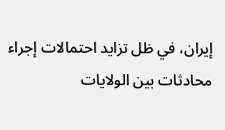إيران، في ظل تزايد احتمالات إجراء محادثات بين الولايات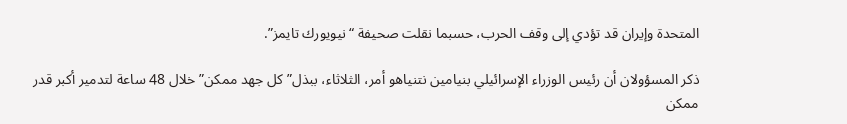المتحدة وإيران قد تؤدي إلى وقف الحرب، حسبما نقلت صحيفة “نيويورك تايمز”.

ذكر المسؤولان أن رئيس الوزراء الإسرائيلي بنيامين نتنياهو أمر، الثلاثاء، ببذل”كل جهد ممكن”خلال 48 ساعة لتدمير أكبر قدر ممكن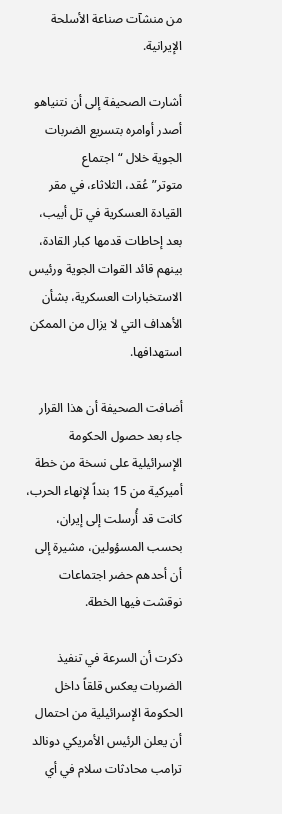من منشآت صناعة الأسلحة الإيرانية.

أشارت الصحيفة إلى أن نتنياهو أصدر أوامره بتسريع الضربات الجوية خلال “اجتماع متوتر”عُقد، الثلاثاء، في مقر القيادة العسكرية في تل أبيب، بعد إحاطات قدمها كبار القادة، بينهم قائد القوات الجوية ورئيس الاستخبارات العسكرية، بشأن الأهداف التي لا يزال من الممكن استهدافها.

أضافت الصحيفة أن هذا القرار جاء بعد حصول الحكومة الإسرائيلية على نسخة من خطة أميركية من 15 بنداً لإنهاء الحرب، كانت قد أُرسلت إلى إيران، بحسب المسؤولين، مشيرة إلى أن أحدهم حضر اجتماعات نوقشت فيها الخطة.

ذكرت أن السرعة في تنفيذ الضربات يعكس قلقاً داخل الحكومة الإسرائيلية من احتمال أن يعلن الرئيس الأمريكي دونالد ترامب محادثات سلام في أي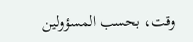وقت، بحسب المسؤولين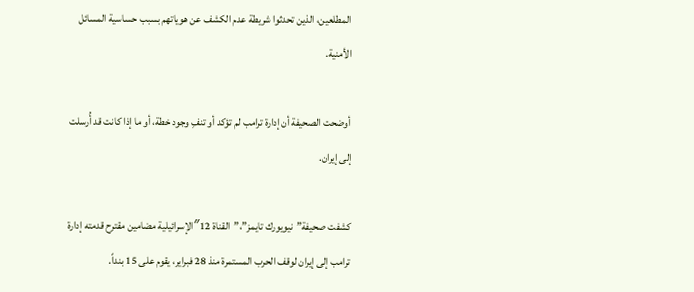المطلعين، الذين تحدثوا شريطة عدم الكشف عن هوياتهم بسبب حساسية المسائل الأمنية.

أوضحت الصحيفة أن إدارة ترامب لم تؤكد أو تنفِ وجود خطة، أو ما إذا كانت قد أُرسلت إلى إيران.

كشفت صحيفة”نيويورك تايمز”،”القناة 12″الإسرائيلية مضامين مقترح قدمته إدارة ترامب إلى إيران لوقف الحرب المستمرة منذ 28 فبراير، يقوم على 15 بنداً.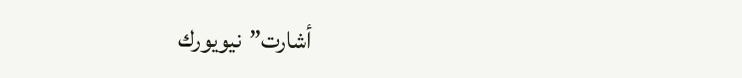أشارت”نيويورك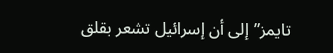تايمز”إلى أن إسرائيل تشعر بقلق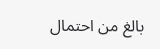بالغ من احتمال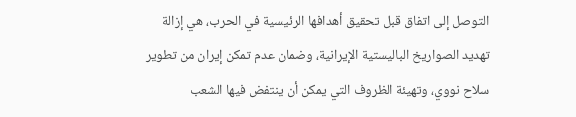التوصل إلى اتفاق قبل تحقيق أهدافها الرئيسية في الحرب، هي إزالة تهديد الصواريخ الباليستية الإيرانية، وضمان عدم تمكن إيران من تطوير سلاح نووي، وتهيئة الظروف التي يمكن أن ينتفض فيها الشعب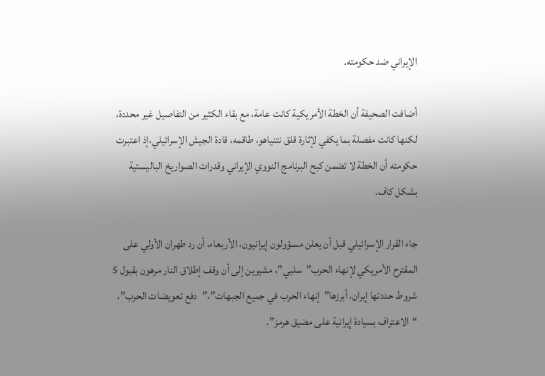الإيراني ضد حكومته.

أضافت الصحيفة أن الخطة الأمريكية كانت عامة، مع بقاء الكثير من التفاصيل غير محددة، لكنها كانت مفصلة بما يكفي لإثارة قلق نتنياهو، طاقمه، قادة الجيش الإسرائيلي،إذ اعتبرت حكومته أن الخطة لا تضمن كبح البرنامج النووي الإيراني وقدرات الصواريخ الباليستية بشكل كاف.

جاء القرار الإسرائيلي قبل أن يعلن مسؤولون إيرانيون، الأربعاء، أن رد طهران الأولي على المقترح الأمريكي لإنهاء الحرب”سلبي”، مشيرين إلى أن وقف إطلاق النار مرهون بقبول 5 شروط حددتها إيران، أبرزها”إنهاء الحرب في جميع الجبهات”،”دفع تعويضات الحرب”، “الاعتراف بسيادة إيرانية على مضيق هرمز”.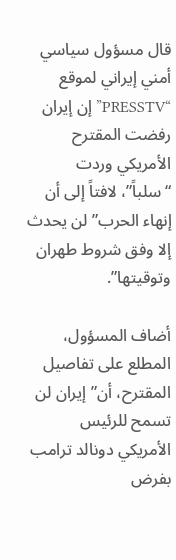قال مسؤول سياسي أمني إيراني لموقع “PRESSTV”إن إيران رفضت المقترح الأمريكي وردت “سلباً”، لافتاً إلى أن إنهاء الحرب”لن يحدث إلا وفق شروط طهران وتوقيتها”.

أضاف المسؤول، المطلع على تفاصيل المقترح، أن”إيران لن تسمح للرئيس الأمريكي دونالد ترامب بفرض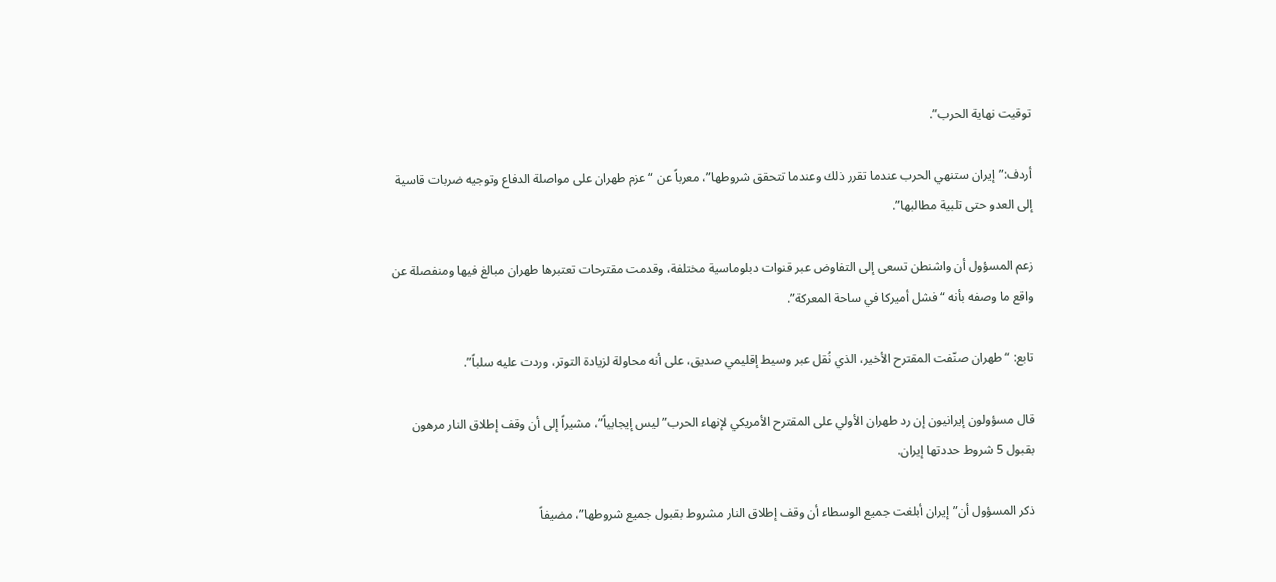توقيت نهاية الحرب”.

أردف:”إيران ستنهي الحرب عندما تقرر ذلك وعندما تتحقق شروطها”، معرباً عن “عزم طهران على مواصلة الدفاع وتوجيه ضربات قاسية إلى العدو حتى تلبية مطالبها”.

زعم المسؤول أن واشنطن تسعى إلى التفاوض عبر قنوات دبلوماسية مختلفة، وقدمت مقترحات تعتبرها طهران مبالغ فيها ومنفصلة عن واقع ما وصفه بأنه “فشل أميركا في ساحة المعركة”.

تابع: “طهران صنّفت المقترح الأخير، الذي نُقل عبر وسيط إقليمي صديق، على أنه محاولة لزيادة التوتر، وردت عليه سلباً”.

قال مسؤولون إيرانيون إن رد طهران الأولي على المقترح الأمريكي لإنهاء الحرب”ليس إيجابياً”، مشيراً إلى أن وقف إطلاق النار مرهون بقبول 5 شروط حددتها إيران.

ذكر المسؤول أن”إيران أبلغت جميع الوسطاء أن وقف إطلاق النار مشروط بقبول جميع شروطها”، مضيفاً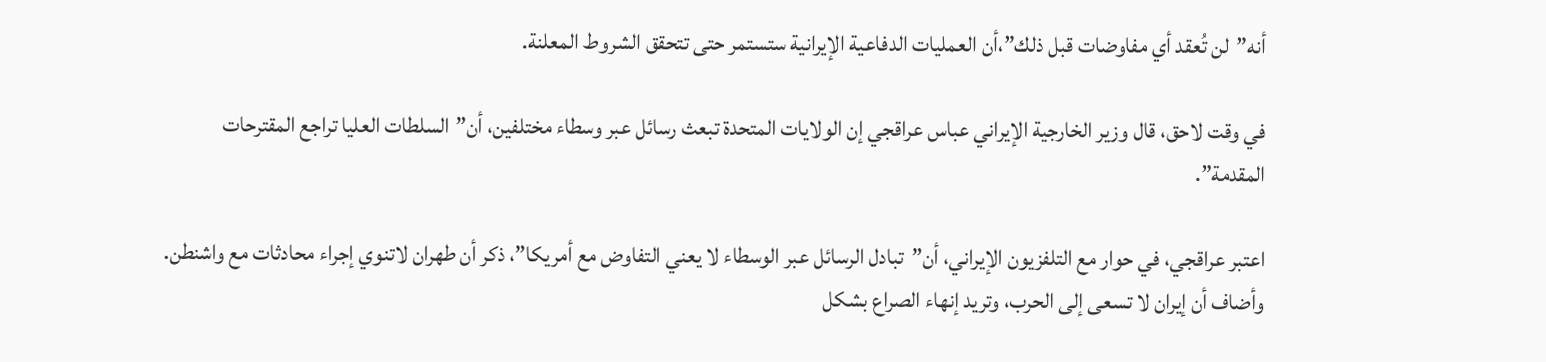أنه”لن تُعقد أي مفاوضات قبل ذلك”،أن العمليات الدفاعية الإيرانية ستستمر حتى تتحقق الشروط المعلنة.

في وقت لاحق، قال وزير الخارجية الإيراني عباس عراقجي إن الولايات المتحدة تبعث رسائل عبر وسطاء مختلفين، أن”السلطات العليا تراجع المقترحات المقدمة”.

اعتبر عراقجي، في حوار مع التلفزيون الإيراني، أن”تبادل الرسائل عبر الوسطاء لا يعني التفاوض مع أمريكا”، ذكر أن طهران لاتنوي إجراء محادثات مع واشنطن. وأضاف أن إيران لا تسعى إلى الحرب، وتريد إنهاء الصراع بشكل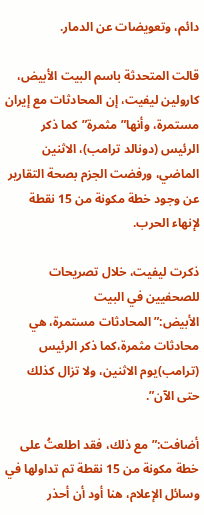دائم، وتعويضات عن الدمار.

قالت المتحدثة باسم البيت الأبيض، كارولين ليفيت، إن المحادثات مع إيران مستمرة، وأنها”مثمرة”كما ذكر الرئيس (دونالد ترامب)، الاثنين الماضي، ورفضت الجزم بصحة التقارير عن وجود خطة مكونة من 15 نقطة لإنهاء الحرب.

ذكرت ليفيت، خلال تصريحات للصحفيين في البيت الأبيض:”المحادثات مستمرة، هي محادثات مثمرة،كما ذكر الرئيس (ترامب)يوم الاثنين، ولا تزال كذلك حتى الآن”.

أضافت:”مع ذلك، فقد اطلعتُ على خطة مكونة من 15 نقطة تم تداولها في وسائل الإعلام، هنا أود أن أحذر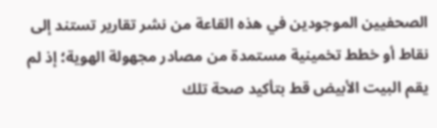الصحفيين الموجودين في هذه القاعة من نشر تقارير تستند إلى نقاط أو خطط تخمينية مستمدة من مصادر مجهولة الهوية؛ إذ لم يقم البيت الأبيض قط بتأكيد صحة تلك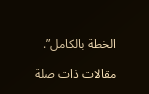الخطة بالكامل”.

مقالات ذات صلة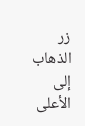زر الذهاب إلى الأعلى